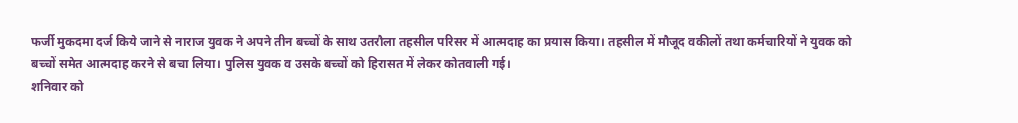फर्जी मुकदमा दर्ज किये जाने से नाराज युवक ने अपने तीन बच्चों के साथ उतरौला तहसील परिसर में आत्मदाह का प्रयास किया। तहसील में मौजूद वकीलों तथा कर्मचारियों ने युवक को बच्चों समेत आत्मदाह करने से बचा लिया। पुलिस युवक व उसके बच्चों को हिरासत में लेकर कोतवाली गई।
शनिवार को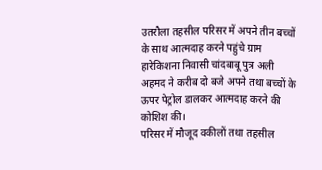उतरौला तहसील परिसर में अपने तीन बच्चों के साथ आत्मदाह करने पहुंचे ग्राम हारेकिशना निवासी चांदबाबू पुत्र अली अहमद ने करीब दो बजे अपने तथा बच्चों के ऊपर पेट्रोल डालकर आत्मदाह करने की कोशिश की।
परिसर में मौजूद वकीलों तथा तहसील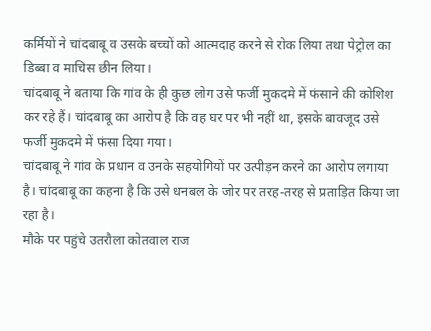कर्मियों ने चांदबाबू व उसके बच्चों को आत्मदाह करने से रोक लिया तथा पेट्रोल का डिब्बा व माचिस छीन लिया।
चांदबाबू ने बताया कि गांव के ही कुछ लोग उसे फर्जी मुकदमे में फंसाने की कोशिश कर रहे हैं। चांदबाबू का आरोप है कि वह घर पर भी नहीं था, इसके बावजूद उसे फर्जी मुकदमे में फंसा दिया गया।
चांदबाबू ने गांव के प्रधान व उनके सहयोगियों पर उत्पीड़न करने का आरोप लगाया है। चांदबाबू का कहना है कि उसे धनबल के जोर पर तरह-तरह से प्रताड़ित किया जा रहा है।
मौके पर पहुंचे उतरौला कोतवाल राज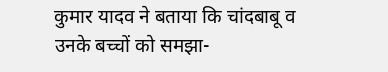कुमार यादव ने बताया कि चांदबाबू व उनके बच्चों को समझा-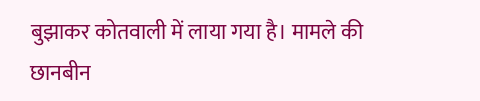बुझाकर कोतवाली में लाया गया है। मामले की छानबीन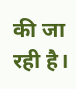की जा रही है।